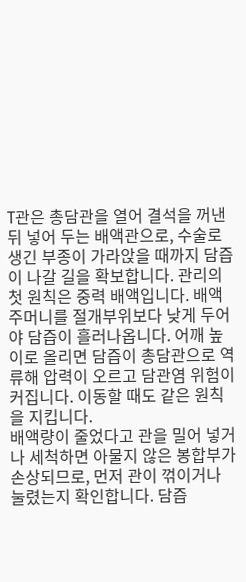T관은 총담관을 열어 결석을 꺼낸 뒤 넣어 두는 배액관으로, 수술로 생긴 부종이 가라앉을 때까지 담즙이 나갈 길을 확보합니다. 관리의 첫 원칙은 중력 배액입니다. 배액주머니를 절개부위보다 낮게 두어야 담즙이 흘러나옵니다. 어깨 높이로 올리면 담즙이 총담관으로 역류해 압력이 오르고 담관염 위험이 커집니다. 이동할 때도 같은 원칙을 지킵니다.
배액량이 줄었다고 관을 밀어 넣거나 세척하면 아물지 않은 봉합부가 손상되므로, 먼저 관이 꺾이거나 눌렸는지 확인합니다. 담즙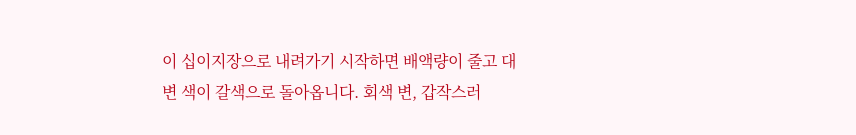이 십이지장으로 내려가기 시작하면 배액량이 줄고 대변 색이 갈색으로 돌아옵니다. 회색 변, 갑작스러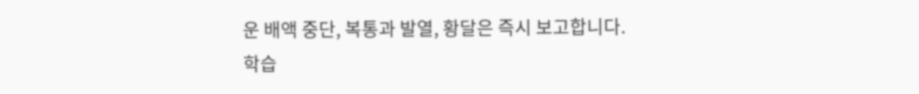운 배액 중단, 복통과 발열, 황달은 즉시 보고합니다.
학습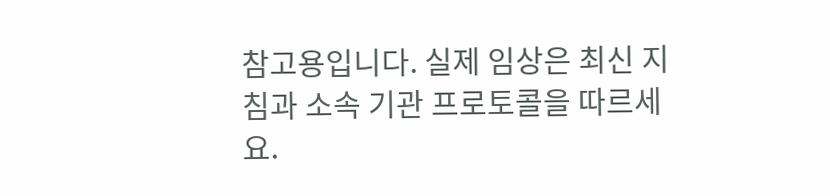참고용입니다. 실제 임상은 최신 지침과 소속 기관 프로토콜을 따르세요.